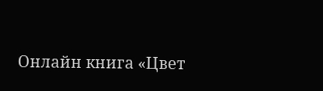Онлайн книга «Цвет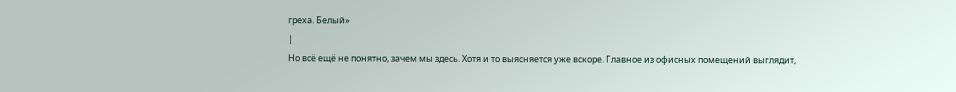греха. Белый»
|
Но всё ещё не понятно, зачем мы здесь. Хотя и то выясняется уже вскоре. Главное из офисных помещений выглядит,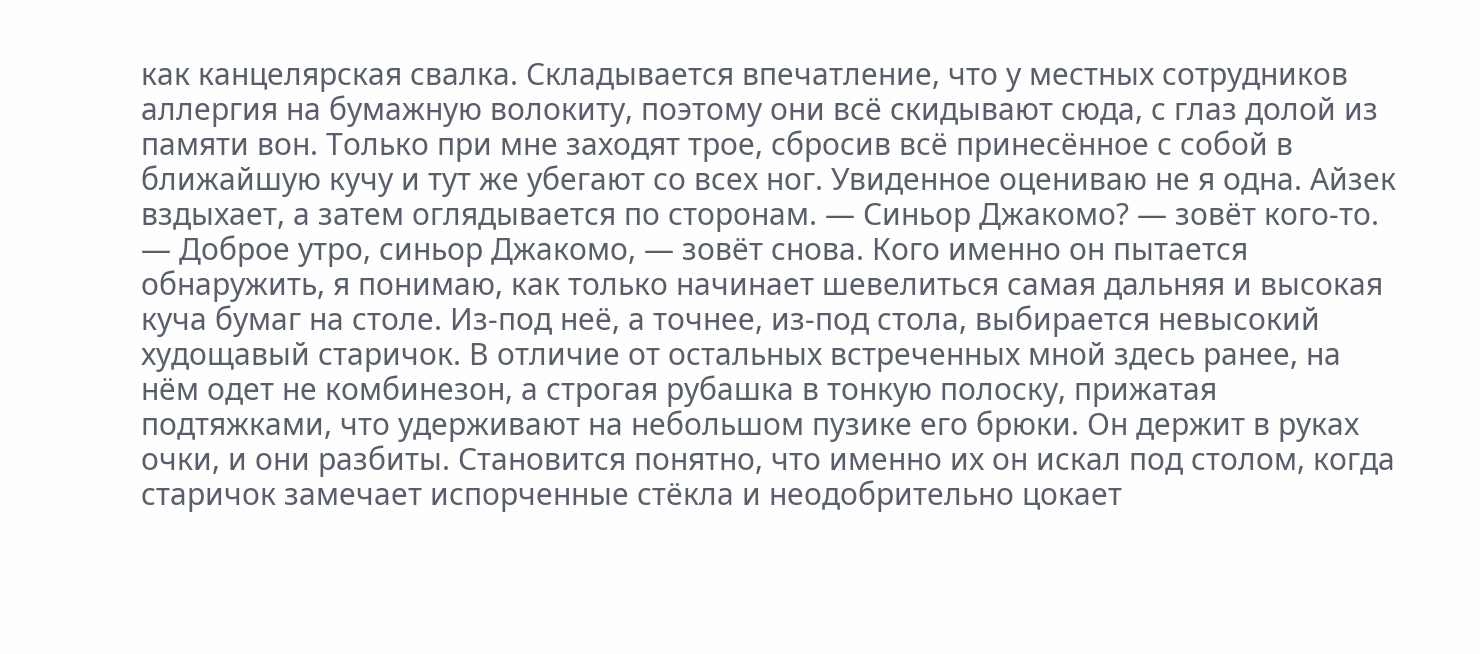как канцелярская свалка. Складывается впечатление, что у местных сотрудников аллергия на бумажную волокиту, поэтому они всё скидывают сюда, с глаз долой из памяти вон. Только при мне заходят трое, сбросив всё принесённое с собой в ближайшую кучу и тут же убегают со всех ног. Увиденное оцениваю не я одна. Айзек вздыхает, а затем оглядывается по сторонам. — Синьор Джакомо? — зовёт кого-то. — Доброе утро, синьор Джакомо, — зовёт снова. Кого именно он пытается обнаружить, я понимаю, как только начинает шевелиться самая дальняя и высокая куча бумаг на столе. Из-под неё, а точнее, из-под стола, выбирается невысокий худощавый старичок. В отличие от остальных встреченных мной здесь ранее, на нём одет не комбинезон, а строгая рубашка в тонкую полоску, прижатая подтяжками, что удерживают на небольшом пузике его брюки. Он держит в руках очки, и они разбиты. Становится понятно, что именно их он искал под столом, когда старичок замечает испорченные стёкла и неодобрительно цокает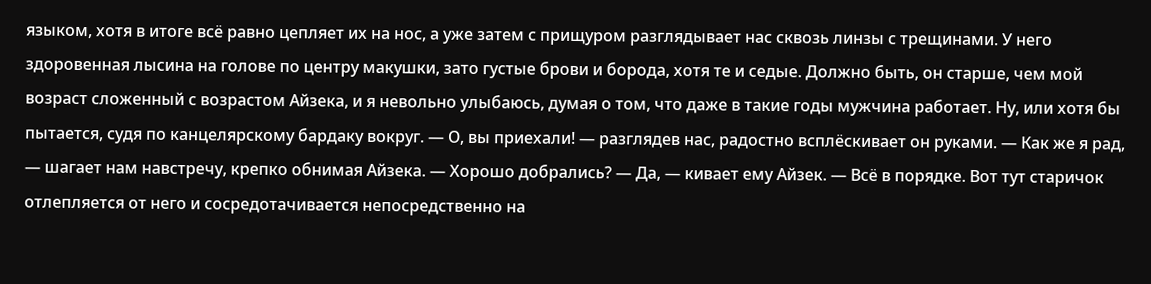языком, хотя в итоге всё равно цепляет их на нос, а уже затем с прищуром разглядывает нас сквозь линзы с трещинами. У него здоровенная лысина на голове по центру макушки, зато густые брови и борода, хотя те и седые. Должно быть, он старше, чем мой возраст сложенный с возрастом Айзека, и я невольно улыбаюсь, думая о том, что даже в такие годы мужчина работает. Ну, или хотя бы пытается, судя по канцелярскому бардаку вокруг. — О, вы приехали! — разглядев нас, радостно всплёскивает он руками. — Как же я рад, — шагает нам навстречу, крепко обнимая Айзека. — Хорошо добрались? — Да, — кивает ему Айзек. — Всё в порядке. Вот тут старичок отлепляется от него и сосредотачивается непосредственно на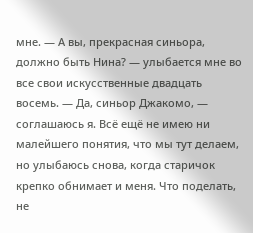мне. — А вы, прекрасная синьора, должно быть Нина? — улыбается мне во все свои искусственные двадцать восемь. — Да, синьор Джакомо, — соглашаюсь я. Всё ещё не имею ни малейшего понятия, что мы тут делаем, но улыбаюсь снова, когда старичок крепко обнимает и меня. Что поделать, не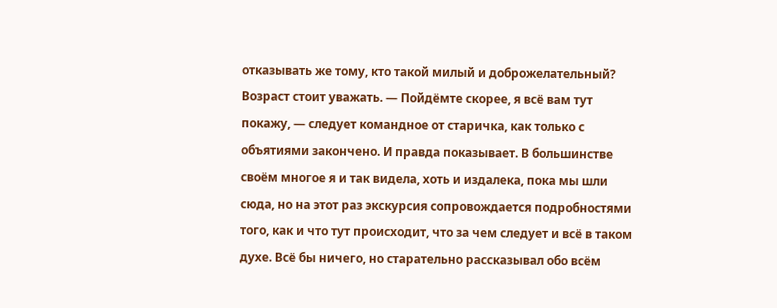отказывать же тому, кто такой милый и доброжелательный? Возраст стоит уважать. — Пойдёмте скорее, я всё вам тут покажу, — следует командное от старичка, как только с объятиями закончено. И правда показывает. В большинстве своём многое я и так видела, хоть и издалека, пока мы шли сюда, но на этот раз экскурсия сопровождается подробностями того, как и что тут происходит, что за чем следует и всё в таком духе. Всё бы ничего, но старательно рассказывал обо всём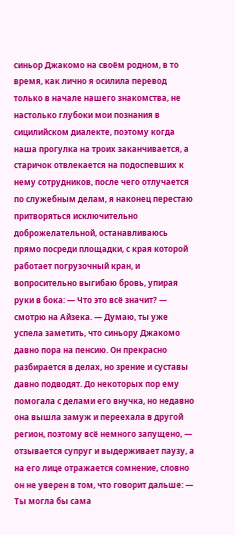синьор Джакомо на своём родном, в то время, как лично я осилила перевод только в начале нашего знакомства, не настолько глубоки мои познания в сицилийском диалекте, поэтому когда наша прогулка на троих заканчивается, а старичок отвлекается на подоспевших к нему сотрудников, после чего отлучается по служебным делам, я наконец перестаю притворяться исключительно доброжелательной, останавливаюсь прямо посреди площадки, с края которой работает погрузочный кран, и вопросительно выгибаю бровь, упирая руки в бока: — Что это всё значит? — смотрю на Айзека. — Думаю, ты уже успела заметить, что синьору Джакомо давно пора на пенсию. Он прекрасно разбирается в делах, но зрение и суставы давно подводят. До некоторых пор ему помогала с делами его внучка, но недавно она вышла замуж и переехала в другой регион, поэтому всё немного запущено, — отзывается супруг и выдерживает паузу, а на его лице отражается сомнение, словно он не уверен в том, что говорит дальше: — Ты могла бы сама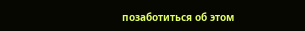позаботиться об этом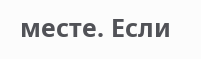месте. Если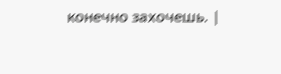конечно захочешь. |